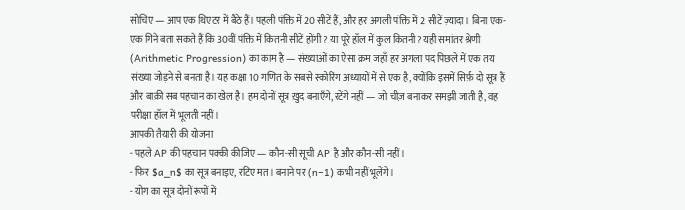सोचिए — आप एक थिएटर में बैठे हैं। पहली पंक्ति में 20 सीटें हैं, और हर अगली पंक्ति में 2 सीटें ज़्यादा। बिना एक-एक गिने बता सकते हैं कि 30वीं पंक्ति में कितनी सीटें होंगी? या पूरे हॉल में कुल कितनी? यही समांतर श्रेणी (Arithmetic Progression) का काम है — संख्याओं का ऐसा क्रम जहाँ हर अगला पद पिछले में एक तय संख्या जोड़ने से बनता है। यह कक्षा 10 गणित के सबसे स्कोरिंग अध्यायों में से एक है, क्योंकि इसमें सिर्फ़ दो सूत्र हैं और बाक़ी सब पहचान का खेल है। हम दोनों सूत्र ख़ुद बनाएँगे, रटेंगे नहीं — जो चीज़ बनाकर समझी जाती है, वह परीक्षा हॉल में भूलती नहीं।
आपकी तैयारी की योजना
- पहले AP की पहचान पक्की कीजिए — कौन-सी सूची AP है और कौन-सी नहीं।
- फिर $a_n$ का सूत्र बनाइए, रटिए मत। बनाने पर (n−1) कभी नहीं भूलेंगे।
- योग का सूत्र दोनों रूपों में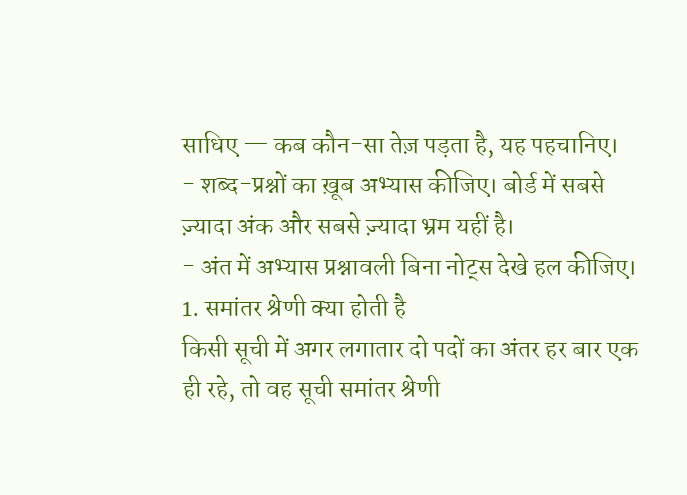साधिए — कब कौन-सा तेज़ पड़ता है, यह पहचानिए।
- शब्द-प्रश्नों का ख़ूब अभ्यास कीजिए। बोर्ड में सबसे ज़्यादा अंक और सबसे ज़्यादा भ्रम यहीं है।
- अंत में अभ्यास प्रश्नावली बिना नोट्स देखे हल कीजिए।
1. समांतर श्रेणी क्या होती है
किसी सूची में अगर लगातार दो पदों का अंतर हर बार एक ही रहे, तो वह सूची समांतर श्रेणी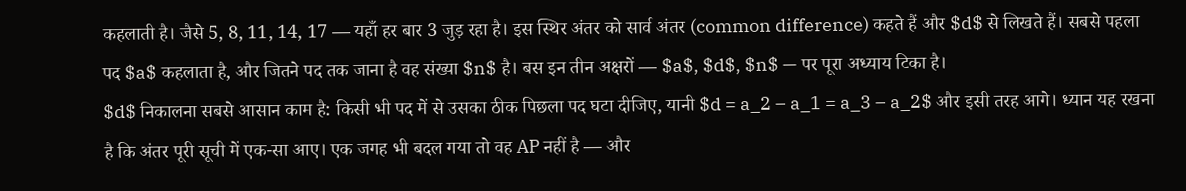कहलाती है। जैसे 5, 8, 11, 14, 17 — यहाँ हर बार 3 जुड़ रहा है। इस स्थिर अंतर को सार्व अंतर (common difference) कहते हैं और $d$ से लिखते हैं। सबसे पहला पद $a$ कहलाता है, और जितने पद तक जाना है वह संख्या $n$ है। बस इन तीन अक्षरों — $a$, $d$, $n$ — पर पूरा अध्याय टिका है।
$d$ निकालना सबसे आसान काम है: किसी भी पद में से उसका ठीक पिछला पद घटा दीजिए, यानी $d = a_2 – a_1 = a_3 – a_2$ और इसी तरह आगे। ध्यान यह रखना है कि अंतर पूरी सूची में एक-सा आए। एक जगह भी बदल गया तो वह AP नहीं है — और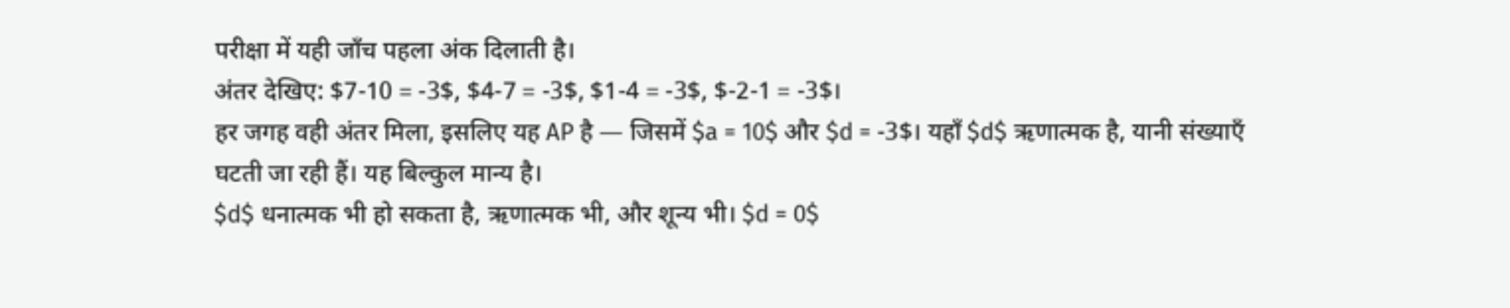परीक्षा में यही जाँच पहला अंक दिलाती है।
अंतर देखिए: $7-10 = -3$, $4-7 = -3$, $1-4 = -3$, $-2-1 = -3$।
हर जगह वही अंतर मिला, इसलिए यह AP है — जिसमें $a = 10$ और $d = -3$। यहाँ $d$ ऋणात्मक है, यानी संख्याएँ घटती जा रही हैं। यह बिल्कुल मान्य है।
$d$ धनात्मक भी हो सकता है, ऋणात्मक भी, और शून्य भी। $d = 0$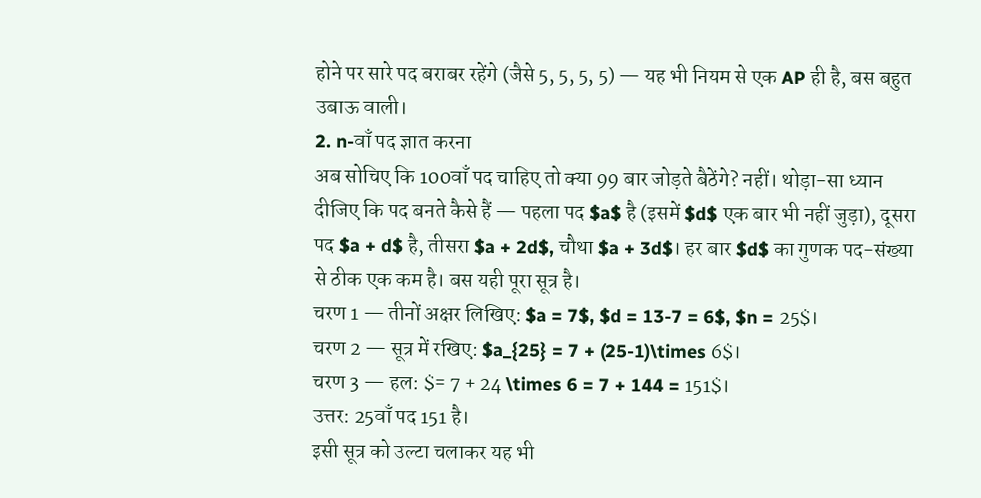होने पर सारे पद बराबर रहेंगे (जैसे 5, 5, 5, 5) — यह भी नियम से एक AP ही है, बस बहुत उबाऊ वाली।
2. n-वाँ पद ज्ञात करना
अब सोचिए कि 100वाँ पद चाहिए तो क्या 99 बार जोड़ते बैठेंगे? नहीं। थोड़ा-सा ध्यान दीजिए कि पद बनते कैसे हैं — पहला पद $a$ है (इसमें $d$ एक बार भी नहीं जुड़ा), दूसरा पद $a + d$ है, तीसरा $a + 2d$, चौथा $a + 3d$। हर बार $d$ का गुणक पद-संख्या से ठीक एक कम है। बस यही पूरा सूत्र है।
चरण 1 — तीनों अक्षर लिखिए: $a = 7$, $d = 13-7 = 6$, $n = 25$।
चरण 2 — सूत्र में रखिए: $a_{25} = 7 + (25-1)\times 6$।
चरण 3 — हल: $= 7 + 24 \times 6 = 7 + 144 = 151$।
उत्तर: 25वाँ पद 151 है।
इसी सूत्र को उल्टा चलाकर यह भी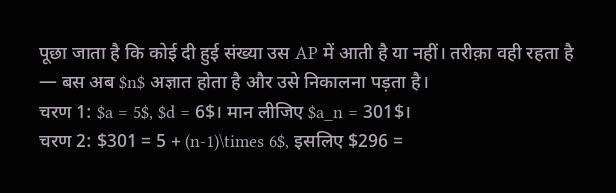पूछा जाता है कि कोई दी हुई संख्या उस AP में आती है या नहीं। तरीक़ा वही रहता है — बस अब $n$ अज्ञात होता है और उसे निकालना पड़ता है।
चरण 1: $a = 5$, $d = 6$। मान लीजिए $a_n = 301$।
चरण 2: $301 = 5 + (n-1)\times 6$, इसलिए $296 =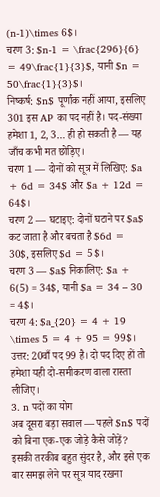(n-1)\times 6$।
चरण 3: $n-1 = \frac{296}{6} = 49\frac{1}{3}$, यानी $n = 50\frac{1}{3}$।
निष्कर्ष: $n$ पूर्णांक नहीं आया, इसलिए 301 इस AP का पद नहीं है। पद-संख्या हमेशा 1, 2, 3… ही हो सकती है — यह जाँच कभी मत छोड़िए।
चरण 1 — दोनों को सूत्र में लिखिए: $a + 6d = 34$ और $a + 12d = 64$।
चरण 2 — घटाइए: दोनों घटाने पर $a$ कट जाता है और बचता है $6d = 30$, इसलिए $d = 5$।
चरण 3 — $a$ निकालिए: $a + 6(5) = 34$, यानी $a = 34 – 30 = 4$।
चरण 4: $a_{20} = 4 + 19 \times 5 = 4 + 95 = 99$।
उत्तर: 20वाँ पद 99 है। दो पद दिए हों तो हमेशा यही दो-समीकरण वाला रास्ता लीजिए।
3. n पदों का योग
अब दूसरा बड़ा सवाल — पहले $n$ पदों को बिना एक-एक जोड़े कैसे जोड़ें? इसकी तरकीब बहुत सुंदर है, और इसे एक बार समझ लेने पर सूत्र याद रखना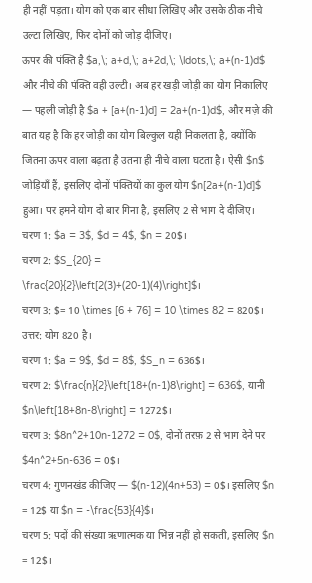ही नहीं पड़ता। योग को एक बार सीधा लिखिए और उसके ठीक नीचे उल्टा लिखिए, फिर दोनों को जोड़ दीजिए।
ऊपर की पंक्ति है $a,\; a+d,\; a+2d,\; \ldots,\; a+(n-1)d$ और नीचे की पंक्ति वही उल्टी। अब हर खड़ी जोड़ी का योग निकालिए — पहली जोड़ी है $a + [a+(n-1)d] = 2a+(n-1)d$, और मज़े की बात यह है कि हर जोड़ी का योग बिल्कुल यही निकलता है, क्योंकि जितना ऊपर वाला बढ़ता है उतना ही नीचे वाला घटता है। ऐसी $n$ जोड़ियाँ हैं, इसलिए दोनों पंक्तियों का कुल योग $n[2a+(n-1)d]$ हुआ। पर हमने योग दो बार गिना है, इसलिए 2 से भाग दे दीजिए।
चरण 1: $a = 3$, $d = 4$, $n = 20$।
चरण 2: $S_{20} = \frac{20}{2}\left[2(3)+(20-1)(4)\right]$।
चरण 3: $= 10 \times [6 + 76] = 10 \times 82 = 820$।
उत्तर: योग 820 है।
चरण 1: $a = 9$, $d = 8$, $S_n = 636$।
चरण 2: $\frac{n}{2}\left[18+(n-1)8\right] = 636$, यानी $n\left[18+8n-8\right] = 1272$।
चरण 3: $8n^2+10n-1272 = 0$, दोनों तरफ़ 2 से भाग देने पर $4n^2+5n-636 = 0$।
चरण 4: गुणनखंड कीजिए — $(n-12)(4n+53) = 0$। इसलिए $n = 12$ या $n = -\frac{53}{4}$।
चरण 5: पदों की संख्या ऋणात्मक या भिन्न नहीं हो सकती, इसलिए $n = 12$।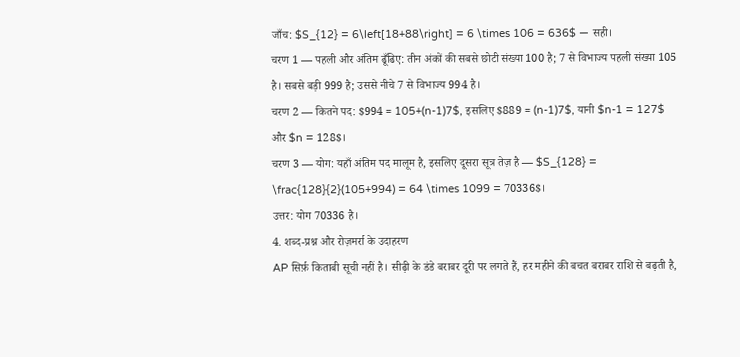जाँच: $S_{12} = 6\left[18+88\right] = 6 \times 106 = 636$ — सही।
चरण 1 — पहली और अंतिम ढूँढिए: तीन अंकों की सबसे छोटी संख्या 100 है; 7 से विभाज्य पहली संख्या 105 है। सबसे बड़ी 999 है; उससे नीचे 7 से विभाज्य 994 है।
चरण 2 — कितने पद: $994 = 105+(n-1)7$, इसलिए $889 = (n-1)7$, यानी $n-1 = 127$ और $n = 128$।
चरण 3 — योग: यहाँ अंतिम पद मालूम है, इसलिए दूसरा सूत्र तेज़ है — $S_{128} = \frac{128}{2}(105+994) = 64 \times 1099 = 70336$।
उत्तर: योग 70336 है।
4. शब्द-प्रश्न और रोज़मर्रा के उदाहरण
AP सिर्फ़ किताबी सूची नहीं है। सीढ़ी के डंडे बराबर दूरी पर लगते हैं, हर महीने की बचत बराबर राशि से बढ़ती है,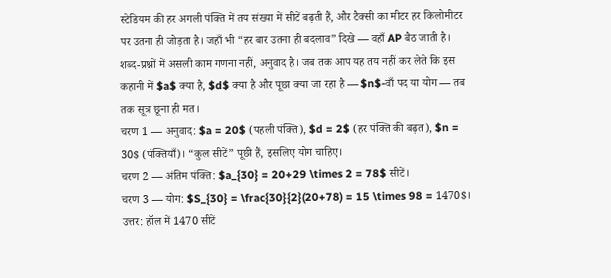स्टेडियम की हर अगली पंक्ति में तय संख्या में सीटें बढ़ती हैं, और टैक्सी का मीटर हर किलोमीटर पर उतना ही जोड़ता है। जहाँ भी “हर बार उतना ही बदलाव” दिखे — वहाँ AP बैठ जाती है।
शब्द-प्रश्नों में असली काम गणना नहीं, अनुवाद है। जब तक आप यह तय नहीं कर लेते कि इस कहानी में $a$ क्या है, $d$ क्या है और पूछा क्या जा रहा है — $n$-वाँ पद या योग — तब तक सूत्र छूना ही मत।
चरण 1 — अनुवाद: $a = 20$ (पहली पंक्ति), $d = 2$ (हर पंक्ति की बढ़त), $n = 30$ (पंक्तियाँ)। “कुल सीटें” पूछी हैं, इसलिए योग चाहिए।
चरण 2 — अंतिम पंक्ति: $a_{30} = 20+29 \times 2 = 78$ सीटें।
चरण 3 — योग: $S_{30} = \frac{30}{2}(20+78) = 15 \times 98 = 1470$।
उत्तर: हॉल में 1470 सीटें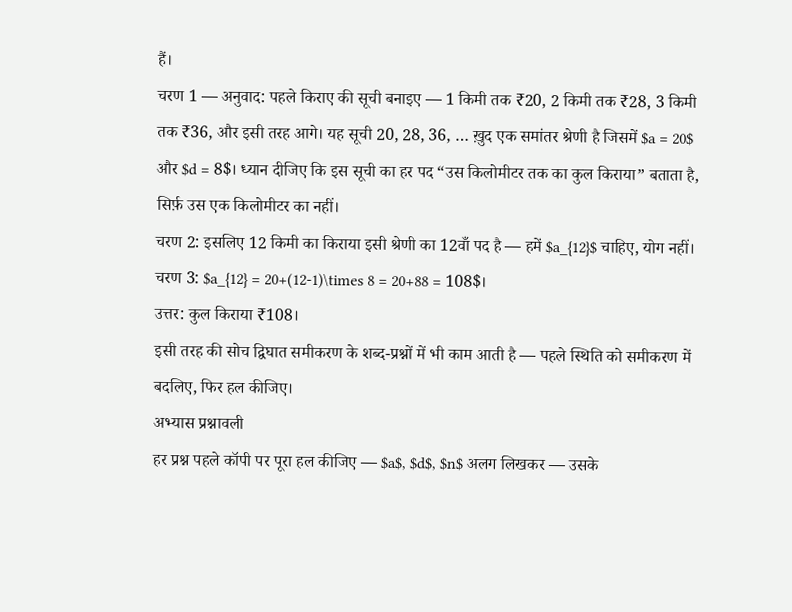हैं।
चरण 1 — अनुवाद: पहले किराए की सूची बनाइए — 1 किमी तक ₹20, 2 किमी तक ₹28, 3 किमी तक ₹36, और इसी तरह आगे। यह सूची 20, 28, 36, … ख़ुद एक समांतर श्रेणी है जिसमें $a = 20$ और $d = 8$। ध्यान दीजिए कि इस सूची का हर पद “उस किलोमीटर तक का कुल किराया” बताता है, सिर्फ़ उस एक किलोमीटर का नहीं।
चरण 2: इसलिए 12 किमी का किराया इसी श्रेणी का 12वाँ पद है — हमें $a_{12}$ चाहिए, योग नहीं।
चरण 3: $a_{12} = 20+(12-1)\times 8 = 20+88 = 108$।
उत्तर: कुल किराया ₹108।
इसी तरह की सोच द्विघात समीकरण के शब्द-प्रश्नों में भी काम आती है — पहले स्थिति को समीकरण में बदलिए, फिर हल कीजिए।
अभ्यास प्रश्नावली
हर प्रश्न पहले कॉपी पर पूरा हल कीजिए — $a$, $d$, $n$ अलग लिखकर — उसके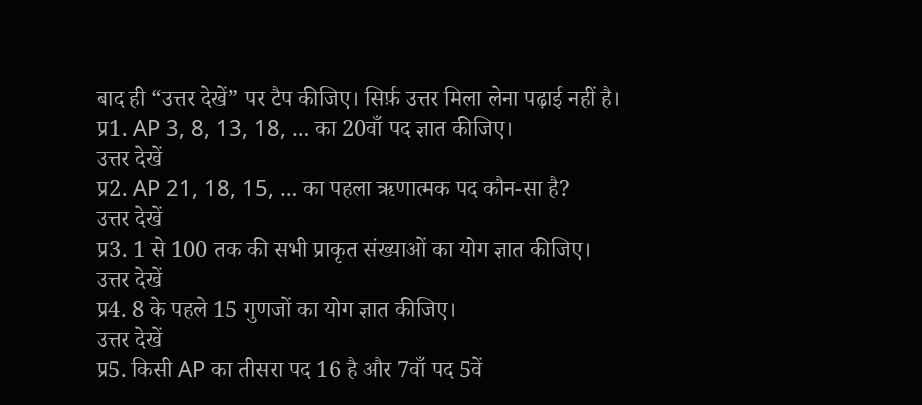बाद ही “उत्तर देखें” पर टैप कीजिए। सिर्फ़ उत्तर मिला लेना पढ़ाई नहीं है।
प्र1. AP 3, 8, 13, 18, … का 20वाँ पद ज्ञात कीजिए।
उत्तर देखें
प्र2. AP 21, 18, 15, … का पहला ऋणात्मक पद कौन-सा है?
उत्तर देखें
प्र3. 1 से 100 तक की सभी प्राकृत संख्याओं का योग ज्ञात कीजिए।
उत्तर देखें
प्र4. 8 के पहले 15 गुणजों का योग ज्ञात कीजिए।
उत्तर देखें
प्र5. किसी AP का तीसरा पद 16 है और 7वाँ पद 5वें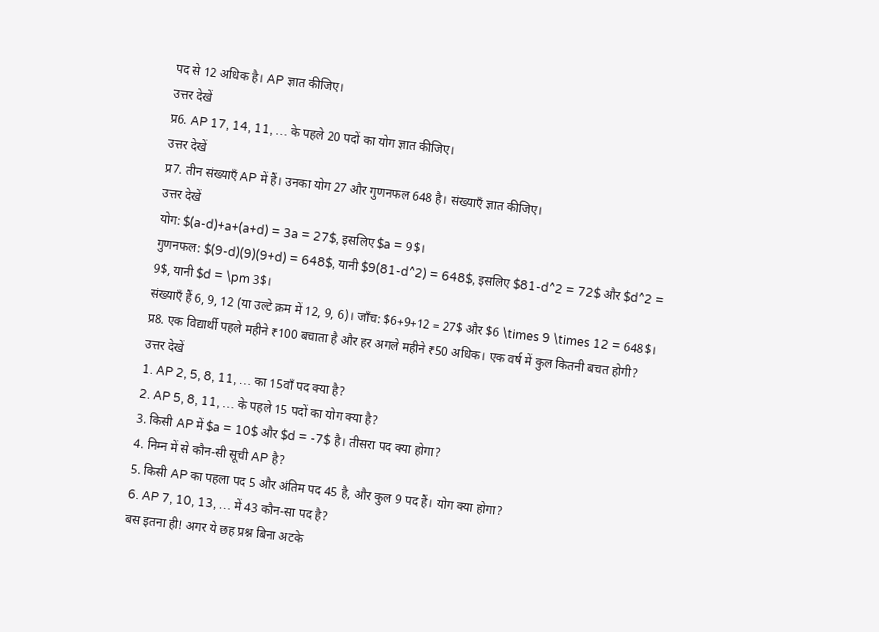पद से 12 अधिक है। AP ज्ञात कीजिए।
उत्तर देखें
प्र6. AP 17, 14, 11, … के पहले 20 पदों का योग ज्ञात कीजिए।
उत्तर देखें
प्र7. तीन संख्याएँ AP में हैं। उनका योग 27 और गुणनफल 648 है। संख्याएँ ज्ञात कीजिए।
उत्तर देखें
योग: $(a-d)+a+(a+d) = 3a = 27$, इसलिए $a = 9$।
गुणनफल: $(9-d)(9)(9+d) = 648$, यानी $9(81-d^2) = 648$, इसलिए $81-d^2 = 72$ और $d^2 = 9$, यानी $d = \pm 3$।
संख्याएँ हैं 6, 9, 12 (या उल्टे क्रम में 12, 9, 6)। जाँच: $6+9+12 = 27$ और $6 \times 9 \times 12 = 648$।
प्र8. एक विद्यार्थी पहले महीने ₹100 बचाता है और हर अगले महीने ₹50 अधिक। एक वर्ष में कुल कितनी बचत होगी?
उत्तर देखें
1. AP 2, 5, 8, 11, … का 15वाँ पद क्या है?
2. AP 5, 8, 11, … के पहले 15 पदों का योग क्या है?
3. किसी AP में $a = 10$ और $d = -7$ है। तीसरा पद क्या होगा?
4. निम्न में से कौन-सी सूची AP है?
5. किसी AP का पहला पद 5 और अंतिम पद 45 है, और कुल 9 पद हैं। योग क्या होगा?
6. AP 7, 10, 13, … में 43 कौन-सा पद है?
बस इतना ही! अगर ये छह प्रश्न बिना अटके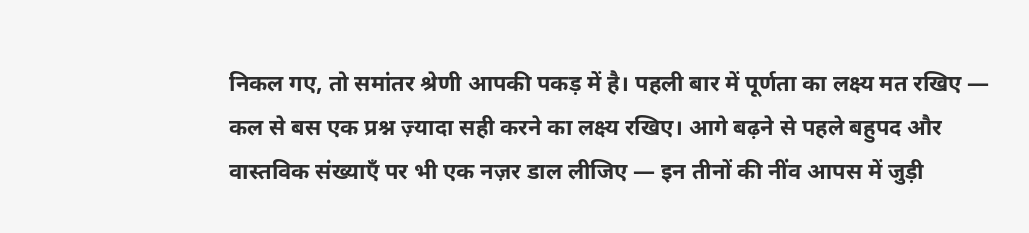निकल गए, तो समांतर श्रेणी आपकी पकड़ में है। पहली बार में पूर्णता का लक्ष्य मत रखिए — कल से बस एक प्रश्न ज़्यादा सही करने का लक्ष्य रखिए। आगे बढ़ने से पहले बहुपद और वास्तविक संख्याएँ पर भी एक नज़र डाल लीजिए — इन तीनों की नींव आपस में जुड़ी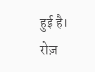हुई है।
रोज़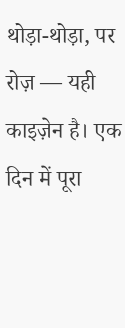थोड़ा-थोड़ा, पर रोज़ — यही काइज़ेन है। एक दिन में पूरा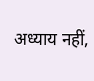अध्याय नहीं,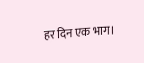हर दिन एक भाग।